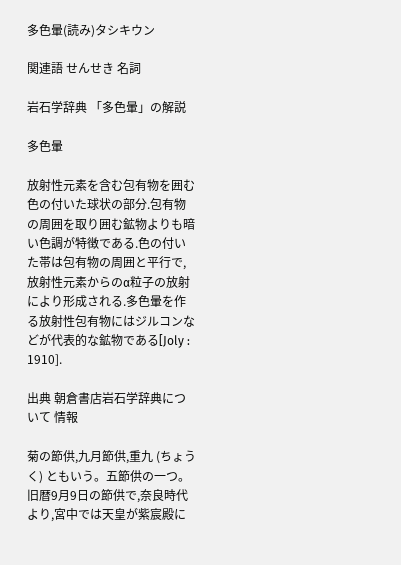多色暈(読み)タシキウン

関連語 せんせき 名詞

岩石学辞典 「多色暈」の解説

多色暈

放射性元素を含む包有物を囲む色の付いた球状の部分.包有物の周囲を取り囲む鉱物よりも暗い色調が特徴である.色の付いた帯は包有物の周囲と平行で,放射性元素からのα粒子の放射により形成される.多色暈を作る放射性包有物にはジルコンなどが代表的な鉱物である[Joly : 1910].

出典 朝倉書店岩石学辞典について 情報

菊の節供,九月節供,重九 (ちょうく) ともいう。五節供の一つ。旧暦9月9日の節供で,奈良時代より,宮中では天皇が紫宸殿に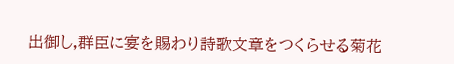出御し,群臣に宴を賜わり詩歌文章をつくらせる菊花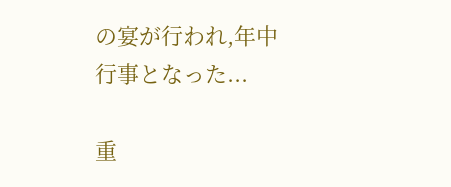の宴が行われ,年中行事となった...

重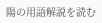陽の用語解説を読む